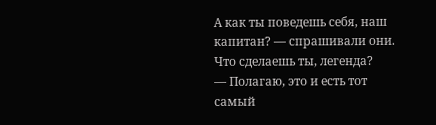А как ты поведешь себя, наш капитан? — спрашивали они. Что сделаешь ты, легенда?
— Полагаю, это и есть тот самый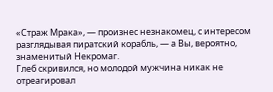«Страж Мрака», — произнес незнакомец, с интересом разглядывая пиратский корабль, — а Вы, вероятно, знаменитый Некромаг.
Глеб скривился, но молодой мужчина никак не отреагировал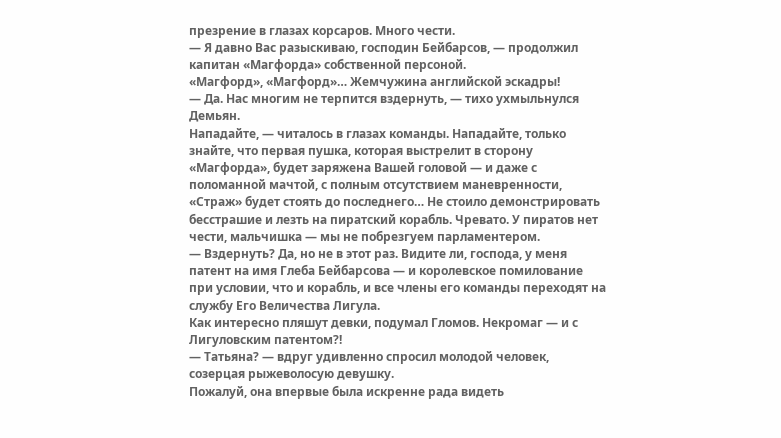презрение в глазах корсаров. Много чести.
— Я давно Вас разыскиваю, господин Бейбарсов, — продолжил капитан «Магфорда» собственной персоной.
«Магфорд», «Магфорд»… Жемчужина английской эскадры!
— Да. Нас многим не терпится вздернуть, — тихо ухмыльнулся Демьян.
Нападайте, — читалось в глазах команды. Нападайте, только знайте, что первая пушка, которая выстрелит в сторону «Магфорда», будет заряжена Вашей головой — и даже с поломанной мачтой, с полным отсутствием маневренности, «Страж» будет стоять до последнего… Не стоило демонстрировать бесстрашие и лезть на пиратский корабль. Чревато. У пиратов нет чести, мальчишка — мы не побрезгуем парламентером.
— Вздернуть? Да, но не в этот раз. Видите ли, господа, у меня патент на имя Глеба Бейбарсова — и королевское помилование при условии, что и корабль, и все члены его команды переходят на службу Его Величества Лигула.
Как интересно пляшут девки, подумал Гломов. Некромаг — и с Лигуловским патентом?!
— Татьяна? — вдруг удивленно спросил молодой человек, созерцая рыжеволосую девушку.
Пожалуй, она впервые была искренне рада видеть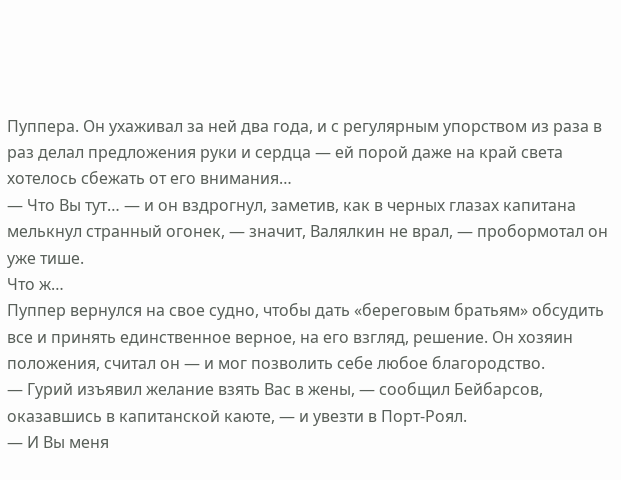Пуппера. Он ухаживал за ней два года, и с регулярным упорством из раза в раз делал предложения руки и сердца — ей порой даже на край света хотелось сбежать от его внимания…
— Что Вы тут… — и он вздрогнул, заметив, как в черных глазах капитана мелькнул странный огонек, — значит, Валялкин не врал, — пробормотал он уже тише.
Что ж…
Пуппер вернулся на свое судно, чтобы дать «береговым братьям» обсудить все и принять единственное верное, на его взгляд, решение. Он хозяин положения, считал он — и мог позволить себе любое благородство.
— Гурий изъявил желание взять Вас в жены, — сообщил Бейбарсов, оказавшись в капитанской каюте, — и увезти в Порт-Роял.
— И Вы меня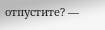отпустите? —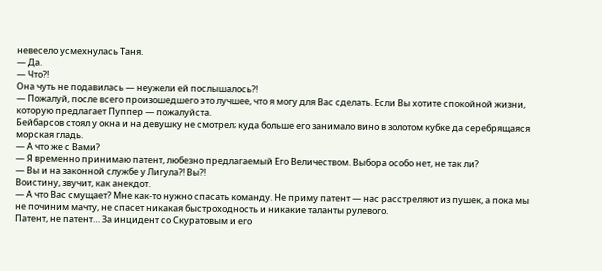невесело усмехнулась Таня.
— Да.
— Что?!
Она чуть не подавилась — неужели ей послышалось?!
— Пожалуй, после всего произошедшего это лучшее, что я могу для Вас сделать. Если Вы хотите спокойной жизни, которую предлагает Пуппер — пожалуйста.
Бейбарсов стоял у окна и на девушку не смотрел; куда больше его занимало вино в золотом кубке да серебрящаяся морская гладь.
— А что же с Вами?
— Я временно принимаю патент, любезно предлагаемый Его Величеством. Выбора особо нет, не так ли?
— Вы и на законной службе у Лигула?! Вы?!
Воистину, звучит, как анекдот.
— А что Вас смущает? Мне как-то нужно спасать команду. Не приму патент — нас расстреляют из пушек, а пока мы не починим мачту, не спасет никакая быстроходность и никакие таланты рулевого.
Патент, не патент… За инцидент со Скуратовым и его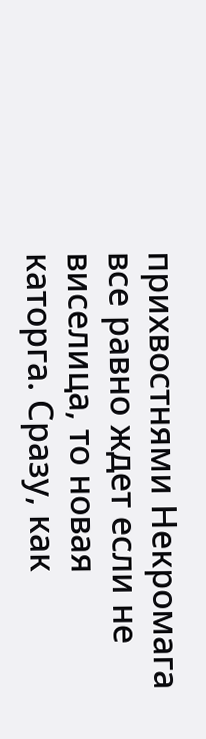прихвостнями Некромага все равно ждет если не виселица, то новая каторга. Сразу, как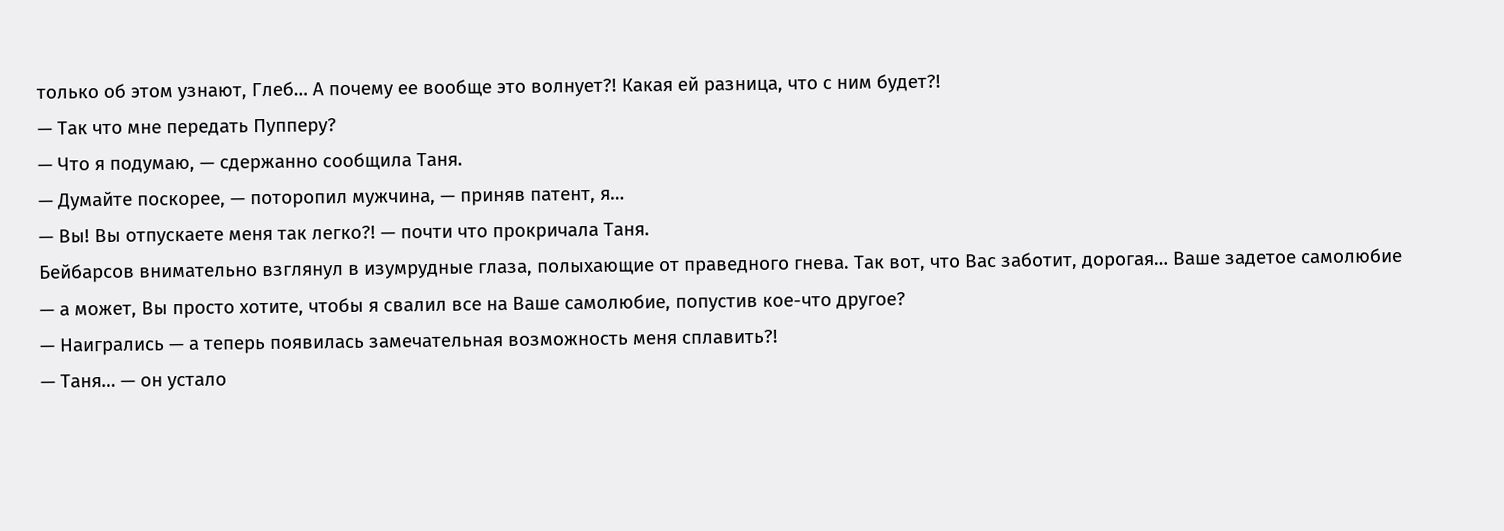только об этом узнают, Глеб… А почему ее вообще это волнует?! Какая ей разница, что с ним будет?!
— Так что мне передать Пупперу?
— Что я подумаю, — сдержанно сообщила Таня.
— Думайте поскорее, — поторопил мужчина, — приняв патент, я…
— Вы! Вы отпускаете меня так легко?! — почти что прокричала Таня.
Бейбарсов внимательно взглянул в изумрудные глаза, полыхающие от праведного гнева. Так вот, что Вас заботит, дорогая… Ваше задетое самолюбие — а может, Вы просто хотите, чтобы я свалил все на Ваше самолюбие, попустив кое-что другое?
— Наигрались — а теперь появилась замечательная возможность меня сплавить?!
— Таня… — он устало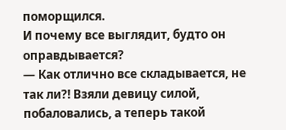поморщился.
И почему все выглядит, будто он оправдывается?
— Как отлично все складывается, не так ли?! Взяли девицу силой, побаловались, а теперь такой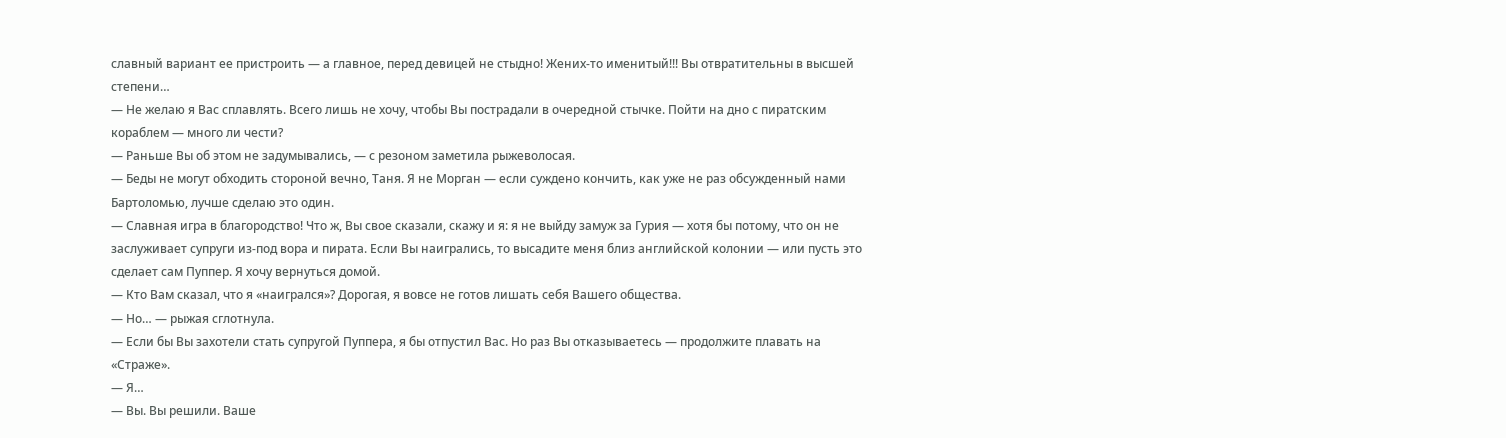славный вариант ее пристроить — а главное, перед девицей не стыдно! Жених-то именитый!!! Вы отвратительны в высшей степени…
— Не желаю я Вас сплавлять. Всего лишь не хочу, чтобы Вы пострадали в очередной стычке. Пойти на дно с пиратским кораблем — много ли чести?
— Раньше Вы об этом не задумывались, — с резоном заметила рыжеволосая.
— Беды не могут обходить стороной вечно, Таня. Я не Морган — если суждено кончить, как уже не раз обсужденный нами Бартоломью, лучше сделаю это один.
— Славная игра в благородство! Что ж, Вы свое сказали, скажу и я: я не выйду замуж за Гурия — хотя бы потому, что он не заслуживает супруги из-под вора и пирата. Если Вы наигрались, то высадите меня близ английской колонии — или пусть это сделает сам Пуппер. Я хочу вернуться домой.
— Кто Вам сказал, что я «наигрался»? Дорогая, я вовсе не готов лишать себя Вашего общества.
— Но… — рыжая сглотнула.
— Если бы Вы захотели стать супругой Пуппера, я бы отпустил Вас. Но раз Вы отказываетесь — продолжите плавать на «Страже».
— Я…
— Вы. Вы решили. Ваше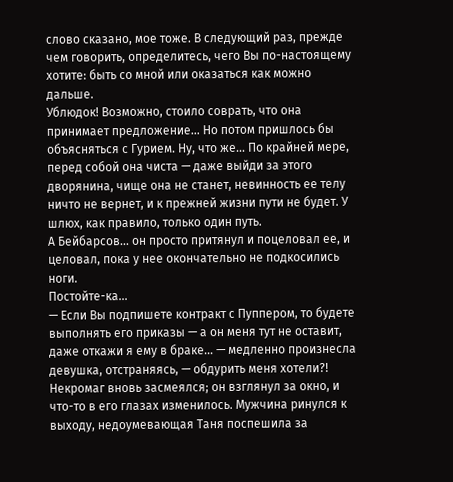слово сказано, мое тоже. В следующий раз, прежде чем говорить, определитесь, чего Вы по-настоящему хотите: быть со мной или оказаться как можно дальше.
Ублюдок! Возможно, стоило соврать, что она принимает предложение… Но потом пришлось бы объясняться с Гурием. Ну, что же… По крайней мере, перед собой она чиста — даже выйди за этого дворянина, чище она не станет, невинность ее телу ничто не вернет, и к прежней жизни пути не будет. У шлюх, как правило, только один путь.
А Бейбарсов… он просто притянул и поцеловал ее, и целовал, пока у нее окончательно не подкосились ноги.
Постойте-ка…
— Если Вы подпишете контракт с Пуппером, то будете выполнять его приказы — а он меня тут не оставит, даже откажи я ему в браке… — медленно произнесла девушка, отстраняясь, — обдурить меня хотели?!
Некромаг вновь засмеялся; он взглянул за окно, и что-то в его глазах изменилось. Мужчина ринулся к выходу, недоумевающая Таня поспешила за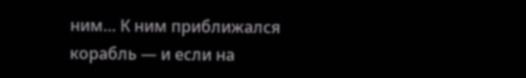ним… К ним приближался корабль — и если на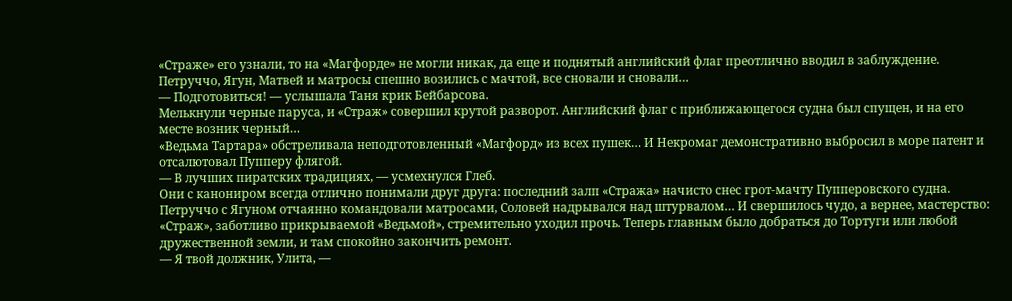«Страже» его узнали, то на «Магфорде» не могли никак, да еще и поднятый английский флаг преотлично вводил в заблуждение. Петруччо, Ягун, Матвей и матросы спешно возились с мачтой, все сновали и сновали…
— Подготовиться! — услышала Таня крик Бейбарсова.
Мелькнули черные паруса, и «Страж» совершил крутой разворот. Английский флаг с приближающегося судна был спущен, и на его месте возник черный…
«Ведьма Тартара» обстреливала неподготовленный «Магфорд» из всех пушек… И Некромаг демонстративно выбросил в море патент и отсалютовал Пупперу флягой.
— В лучших пиратских традициях, — усмехнулся Глеб.
Они с канониром всегда отлично понимали друг друга: последний залп «Стража» начисто снес грот-мачту Пупперовского судна. Петруччо с Ягуном отчаянно командовали матросами, Соловей надрывался над штурвалом… И свершилось чудо, а вернее, мастерство: «Страж», заботливо прикрываемой «Ведьмой», стремительно уходил прочь. Теперь главным было добраться до Тортуги или любой дружественной земли, и там спокойно закончить ремонт.
— Я твой должник, Улита, —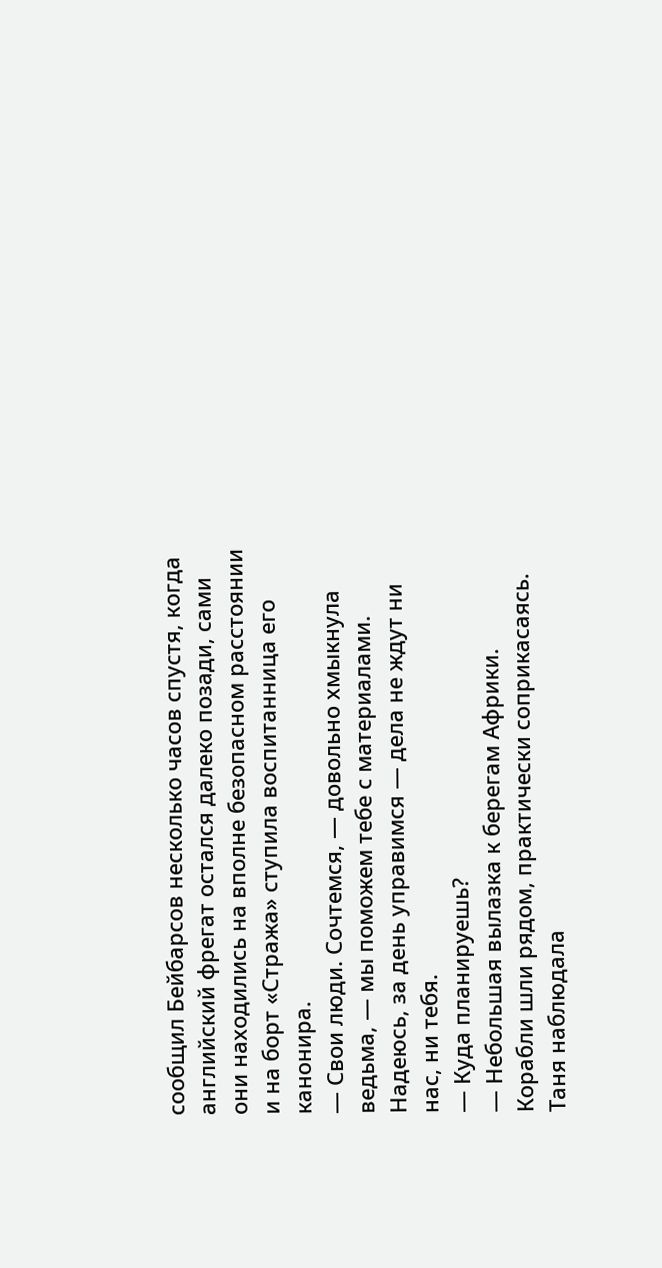сообщил Бейбарсов несколько часов спустя, когда английский фрегат остался далеко позади, сами они находились на вполне безопасном расстоянии и на борт «Стража» ступила воспитанница его канонира.
— Свои люди. Сочтемся, — довольно хмыкнула ведьма, — мы поможем тебе с материалами. Надеюсь, за день управимся — дела не ждут ни нас, ни тебя.
— Куда планируешь?
— Небольшая вылазка к берегам Африки.
Корабли шли рядом, практически соприкасаясь. Таня наблюдала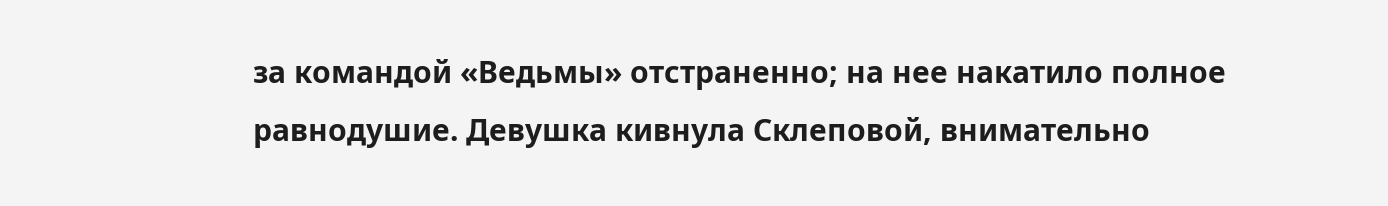за командой «Ведьмы» отстраненно; на нее накатило полное равнодушие. Девушка кивнула Склеповой, внимательно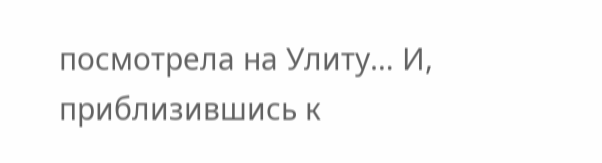посмотрела на Улиту… И, приблизившись к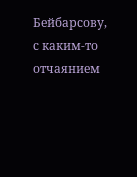Бейбарсову, с каким-то отчаянием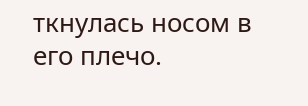ткнулась носом в его плечо.